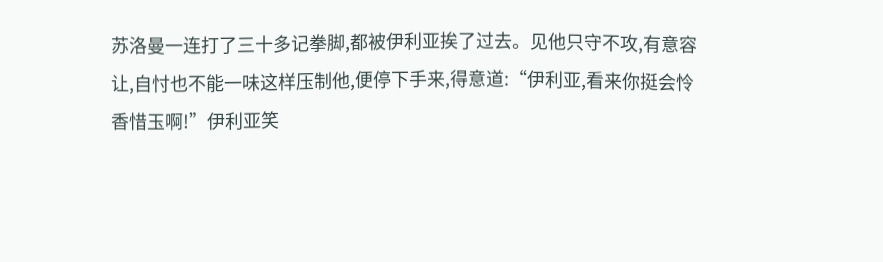苏洛曼一连打了三十多记拳脚,都被伊利亚挨了过去。见他只守不攻,有意容让,自忖也不能一味这样压制他,便停下手来,得意道:“伊利亚,看来你挺会怜香惜玉啊!”伊利亚笑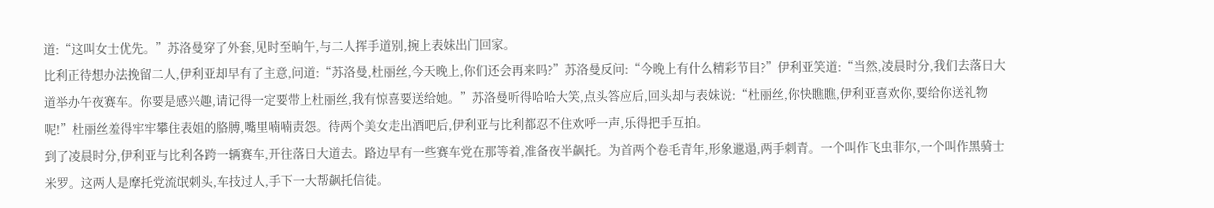道:“这叫女士优先。”苏洛曼穿了外套,见时至晌午,与二人挥手道别,捥上表妹出门回家。
比利正待想办法挽留二人,伊利亚却早有了主意,问道:“苏洛曼,杜丽丝,今天晚上,你们还会再来吗?”苏洛曼反问:“今晚上有什么精彩节目?”伊利亚笑道:“当然,凌晨时分,我们去落日大道举办午夜赛车。你要是感兴趣,请记得一定要带上杜丽丝,我有惊喜要送给她。”苏洛曼听得哈哈大笑,点头答应后,回头却与表妹说:“杜丽丝,你快瞧瞧,伊利亚喜欢你,要给你送礼物呢!”杜丽丝羞得牢牢攀住表姐的胳膊,嘴里喃喃责怨。待两个美女走出酒吧后,伊利亚与比利都忍不住欢呼一声,乐得把手互拍。
到了凌晨时分,伊利亚与比利各跨一辆赛车,开往落日大道去。路边早有一些赛车党在那等着,准备夜半飙托。为首两个卷毛青年,形象邋遢,两手刺青。一个叫作飞虫菲尔,一个叫作黑骑士米罗。这两人是摩托党流氓刺头,车技过人,手下一大帮飙托信徒。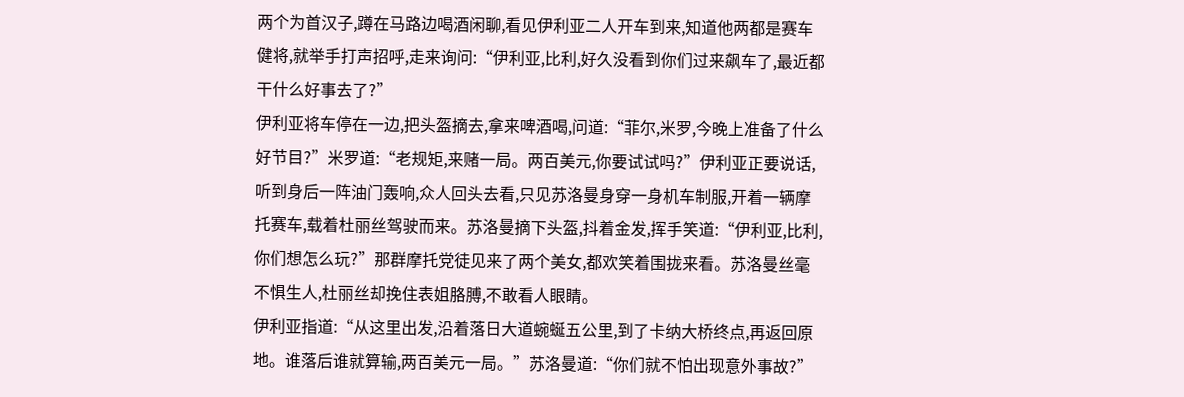两个为首汉子,蹲在马路边喝酒闲聊,看见伊利亚二人开车到来,知道他两都是赛车健将,就举手打声招呼,走来询问:“伊利亚,比利,好久没看到你们过来飙车了,最近都干什么好事去了?”
伊利亚将车停在一边,把头盔摘去,拿来啤酒喝,问道:“菲尔,米罗,今晚上准备了什么好节目?”米罗道:“老规矩,来赌一局。两百美元,你要试试吗?”伊利亚正要说话,听到身后一阵油门轰响,众人回头去看,只见苏洛曼身穿一身机车制服,开着一辆摩托赛车,载着杜丽丝驾驶而来。苏洛曼摘下头盔,抖着金发,挥手笑道:“伊利亚,比利,你们想怎么玩?”那群摩托党徒见来了两个美女,都欢笑着围拢来看。苏洛曼丝毫不惧生人,杜丽丝却挽住表姐胳膊,不敢看人眼睛。
伊利亚指道:“从这里出发,沿着落日大道蜿蜒五公里,到了卡纳大桥终点,再返回原地。谁落后谁就算输,两百美元一局。”苏洛曼道:“你们就不怕出现意外事故?”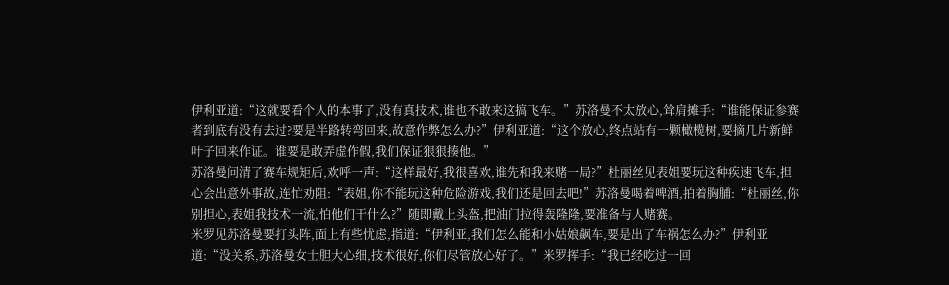伊利亚道:“这就要看个人的本事了,没有真技术,谁也不敢来这搞飞车。”苏洛曼不太放心,耸肩摊手:“谁能保证参赛者到底有没有去过?要是半路转弯回来,故意作弊怎么办?”伊利亚道:“这个放心,终点站有一颗橄榄树,要摘几片新鲜叶子回来作证。谁要是敢弄虚作假,我们保证狠狠揍他。”
苏洛曼问清了赛车规矩后,欢呼一声:“这样最好,我很喜欢,谁先和我来赌一局?”杜丽丝见表姐要玩这种疾速飞车,担心会出意外事故,连忙劝阻:“表姐,你不能玩这种危险游戏,我们还是回去吧!”苏洛曼喝着啤酒,拍着胸脯:“杜丽丝,你别担心,表姐我技术一流,怕他们干什么?”随即戴上头盔,把油门拉得轰隆隆,要准备与人赌赛。
米罗见苏洛曼要打头阵,面上有些忧虑,指道:“伊利亚,我们怎么能和小姑娘飙车,要是出了车祸怎么办?”伊利亚道:“没关系,苏洛曼女士胆大心细,技术很好,你们尽管放心好了。”米罗挥手:“我已经吃过一回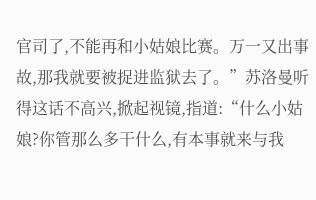官司了,不能再和小姑娘比赛。万一又出事故,那我就要被捉进监狱去了。”苏洛曼听得这话不高兴,掀起视镜,指道:“什么小姑娘?你管那么多干什么,有本事就来与我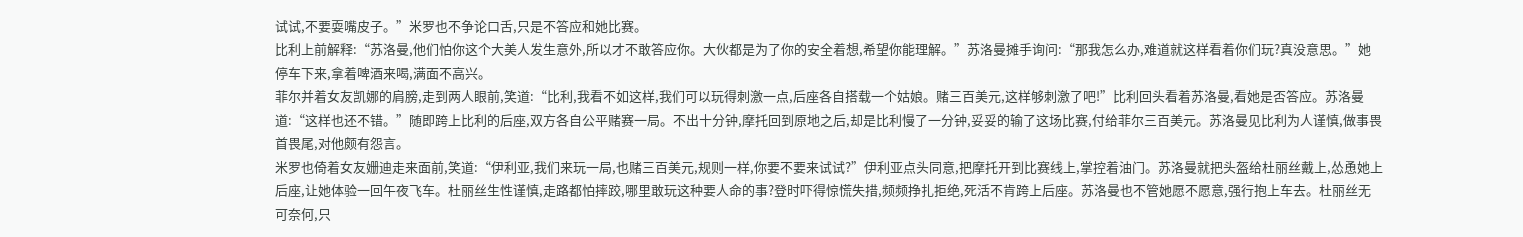试试,不要耍嘴皮子。”米罗也不争论口舌,只是不答应和她比赛。
比利上前解释:“苏洛曼,他们怕你这个大美人发生意外,所以才不敢答应你。大伙都是为了你的安全着想,希望你能理解。”苏洛曼摊手询问:“那我怎么办,难道就这样看着你们玩?真没意思。”她停车下来,拿着啤酒来喝,满面不高兴。
菲尔并着女友凯娜的肩膀,走到两人眼前,笑道:“比利,我看不如这样,我们可以玩得刺激一点,后座各自搭载一个姑娘。赌三百美元,这样够刺激了吧!”比利回头看着苏洛曼,看她是否答应。苏洛曼道:“这样也还不错。”随即跨上比利的后座,双方各自公平赌赛一局。不出十分钟,摩托回到原地之后,却是比利慢了一分钟,妥妥的输了这场比赛,付给菲尔三百美元。苏洛曼见比利为人谨慎,做事畏首畏尾,对他颇有怨言。
米罗也倚着女友姗迪走来面前,笑道:“伊利亚,我们来玩一局,也赌三百美元,规则一样,你要不要来试试?”伊利亚点头同意,把摩托开到比赛线上,掌控着油门。苏洛曼就把头盔给杜丽丝戴上,怂恿她上后座,让她体验一回午夜飞车。杜丽丝生性谨慎,走路都怕摔跤,哪里敢玩这种要人命的事?登时吓得惊慌失措,频频挣扎拒绝,死活不肯跨上后座。苏洛曼也不管她愿不愿意,强行抱上车去。杜丽丝无可奈何,只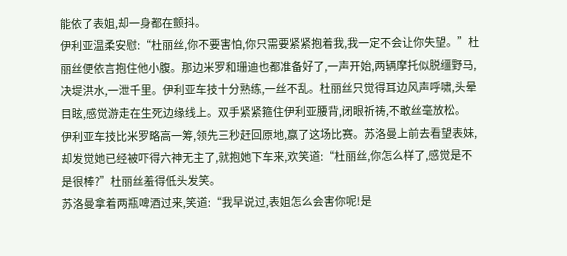能依了表姐,却一身都在颤抖。
伊利亚温柔安慰:“杜丽丝,你不要害怕,你只需要紧紧抱着我,我一定不会让你失望。”杜丽丝便依言抱住他小腹。那边米罗和珊迪也都准备好了,一声开始,两辆摩托似脱缰野马,决堤洪水,一泄千里。伊利亚车技十分熟练,一丝不乱。杜丽丝只觉得耳边风声呼啸,头晕目眩,感觉游走在生死边缘线上。双手紧紧箍住伊利亚腰背,闭眼祈祷,不敢丝毫放松。
伊利亚车技比米罗略高一筹,领先三秒赶回原地,赢了这场比赛。苏洛曼上前去看望表妹,却发觉她已经被吓得六神无主了,就抱她下车来,欢笑道:“杜丽丝,你怎么样了,感觉是不是很棒?”杜丽丝羞得低头发笑。
苏洛曼拿着两瓶啤酒过来,笑道:“我早说过,表姐怎么会害你呢!是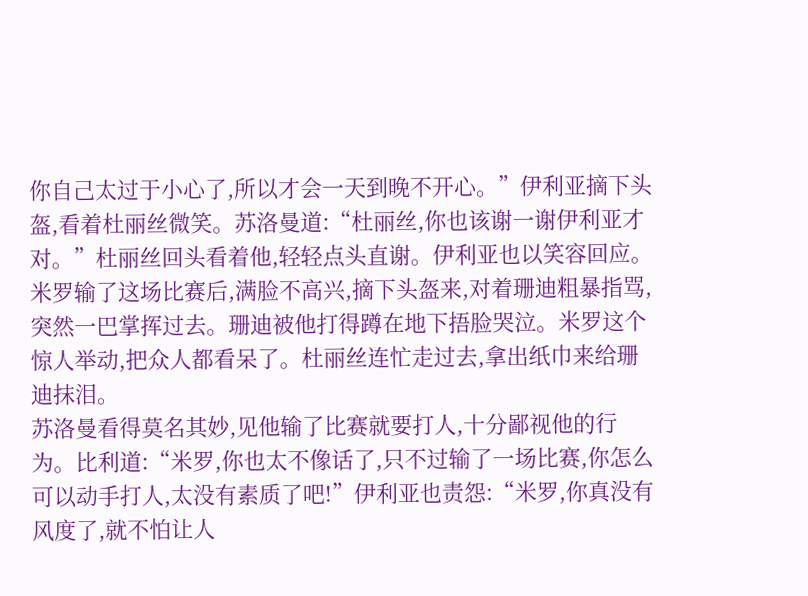你自己太过于小心了,所以才会一天到晚不开心。”伊利亚摘下头盔,看着杜丽丝微笑。苏洛曼道:“杜丽丝,你也该谢一谢伊利亚才对。”杜丽丝回头看着他,轻轻点头直谢。伊利亚也以笑容回应。
米罗输了这场比赛后,满脸不高兴,摘下头盔来,对着珊迪粗暴指骂,突然一巴掌挥过去。珊迪被他打得蹲在地下捂脸哭泣。米罗这个惊人举动,把众人都看呆了。杜丽丝连忙走过去,拿出纸巾来给珊迪抹泪。
苏洛曼看得莫名其妙,见他输了比赛就要打人,十分鄙视他的行为。比利道:“米罗,你也太不像话了,只不过输了一场比赛,你怎么可以动手打人,太没有素质了吧!”伊利亚也责怨:“米罗,你真没有风度了,就不怕让人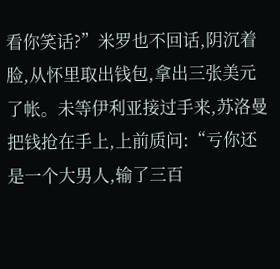看你笑话?”米罗也不回话,阴沉着脸,从怀里取出钱包,拿出三张美元了帐。未等伊利亚接过手来,苏洛曼把钱抢在手上,上前质问:“亏你还是一个大男人,输了三百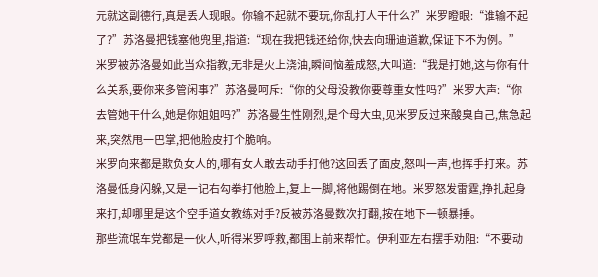元就这副德行,真是丢人现眼。你输不起就不要玩,你乱打人干什么?”米罗瞪眼:“谁输不起了?”苏洛曼把钱塞他兜里,指道:“现在我把钱还给你,快去向珊迪道歉,保证下不为例。”
米罗被苏洛曼如此当众指教,无非是火上浇油,瞬间恼羞成怒,大叫道:“我是打她,这与你有什么关系,要你来多管闲事?”苏洛曼呵斥:“你的父母没教你要尊重女性吗?”米罗大声:“你去管她干什么,她是你姐姐吗?”苏洛曼生性刚烈,是个母大虫,见米罗反过来酸臭自己,焦急起来,突然甩一巴掌,把他脸皮打个脆响。
米罗向来都是欺负女人的,哪有女人敢去动手打他?这回丢了面皮,怒叫一声,也挥手打来。苏洛曼低身闪躲,又是一记右勾拳打他脸上,复上一脚,将他踢倒在地。米罗怒发雷霆,挣扎起身来打,却哪里是这个空手道女教练对手?反被苏洛曼数次打翻,按在地下一顿暴捶。
那些流氓车党都是一伙人,听得米罗呼救,都围上前来帮忙。伊利亚左右摆手劝阻:“不要动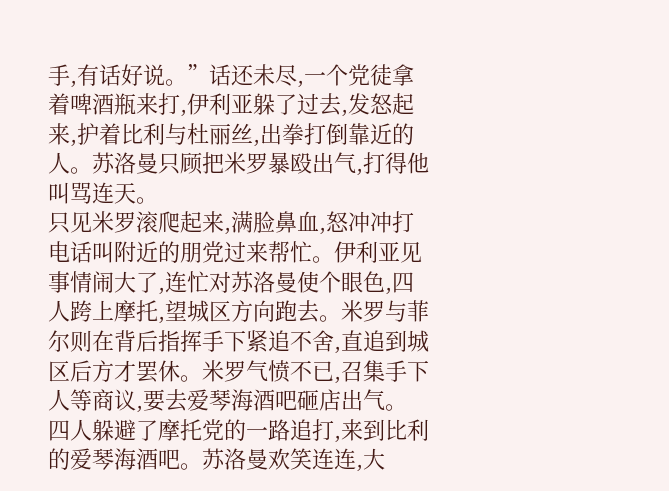手,有话好说。”话还未尽,一个党徒拿着啤酒瓶来打,伊利亚躲了过去,发怒起来,护着比利与杜丽丝,出拳打倒靠近的人。苏洛曼只顾把米罗暴殴出气,打得他叫骂连天。
只见米罗滚爬起来,满脸鼻血,怒冲冲打电话叫附近的朋党过来帮忙。伊利亚见事情闹大了,连忙对苏洛曼使个眼色,四人跨上摩托,望城区方向跑去。米罗与菲尔则在背后指挥手下紧追不舍,直追到城区后方才罢休。米罗气愤不已,召集手下人等商议,要去爱琴海酒吧砸店出气。
四人躲避了摩托党的一路追打,来到比利的爱琴海酒吧。苏洛曼欢笑连连,大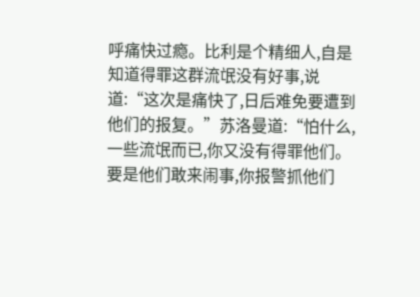呼痛快过瘾。比利是个精细人,自是知道得罪这群流氓没有好事,说道:“这次是痛快了,日后难免要遭到他们的报复。”苏洛曼道:“怕什么,一些流氓而已,你又没有得罪他们。要是他们敢来闹事,你报警抓他们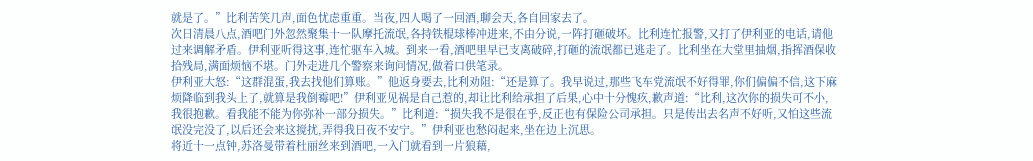就是了。”比利苦笑几声,面色忧虑重重。当夜,四人喝了一回酒,聊会天,各自回家去了。
次日清晨八点,酒吧门外忽然聚集十一队摩托流氓,各持铁棍球棒冲进来,不由分说,一阵打砸破坏。比利连忙报警,又打了伊利亚的电话,请他过来调解矛盾。伊利亚听得这事,连忙驱车入城。到来一看,酒吧里早已支离破碎,打砸的流氓都已逃走了。比利坐在大堂里抽烟,指挥酒保收拾残局,满面烦恼不堪。门外走进几个警察来询问情况,做着口供笔录。
伊利亚大怒:“这群混蛋,我去找他们算账。”他返身要去,比利劝阻:“还是算了。我早说过,那些飞车党流氓不好得罪,你们偏偏不信,这下麻烦降临到我头上了,就算是我倒霉吧!”伊利亚见祸是自己惹的,却让比利给承担了后果,心中十分愧疚,歉声道:“比利,这次你的损失可不小,我很抱歉。看我能不能为你弥补一部分损失。”比利道:“损失我不是很在乎,反正也有保险公司承担。只是传出去名声不好听,又怕这些流氓没完没了,以后还会来这搅扰,弄得我日夜不安宁。”伊利亚也愁闷起来,坐在边上沉思。
将近十一点钟,苏洛曼带着杜丽丝来到酒吧,一入门就看到一片狼藉,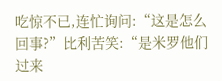吃惊不已,连忙询问:“这是怎么回事?”比利苦笑:“是米罗他们过来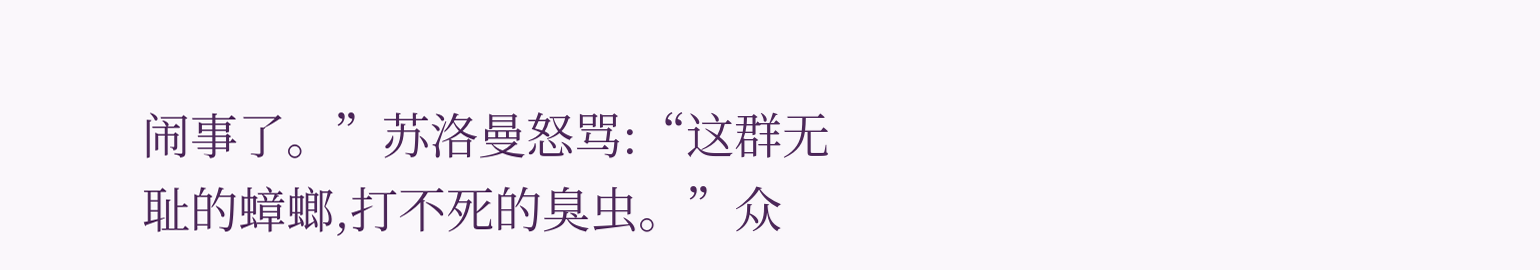闹事了。”苏洛曼怒骂:“这群无耻的蟑螂,打不死的臭虫。”众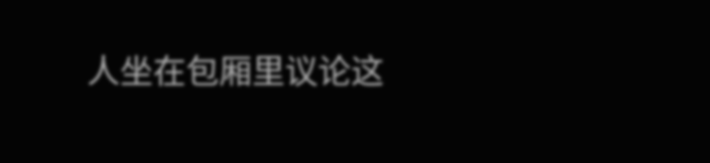人坐在包厢里议论这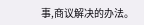事,商议解决的办法。